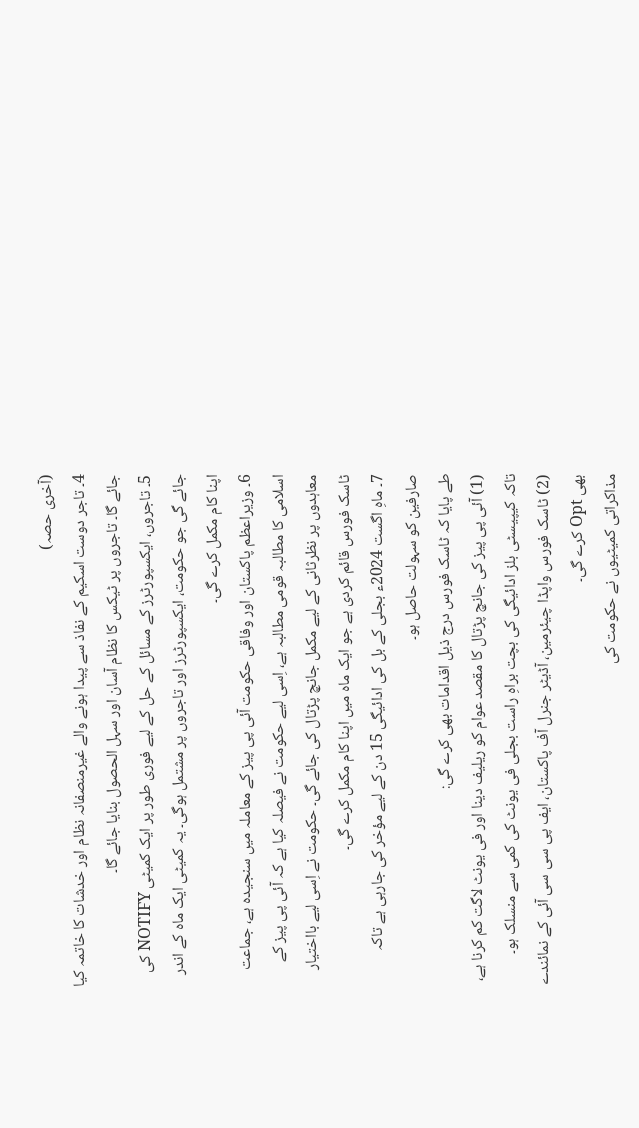(آخری حصہ)
4۔ تاجر دوست اسکیم کے نفاذ سے پیدا ہونے والے غیرمنصفانہ نظام اور خدشات کا خاتمہ کیا جائے گا۔ تاجروں پر ٹیکس کا نظام آسان اور سہل الحصول بنایا جائے گا۔
5۔ تاجروں، ایکسپورٹرز کے مسائل کے حل کے لیے فوری طور پر ایک کمیٹی NOTIFY کی جائے گی جو حکومت، ایکسپورٹرز اور تاجروں پر مشتمل ہوگی۔ یہ کمیٹی ایک ماہ کے اندر اپنا کام مکمل کرے گی۔
6۔ وزیراعظم پاکستان اور وفاقی حکومت آئی پی پیز کے معاملہ میں سنجیدہ ہے، جماعت اسلامی کا مطالبہ قومی مطالبہ ہے، اِسی لیے حکومت نے فیصلہ کیا ہے کہ آئی پی پیز کے معاہدوں پر نظرثانی کے لیے مکمل جانچ پڑتال کی جائے گی۔ حکومت نے اِسی لیے بااختیار ٹاسک فورس قائم کردی ہے جو ایک ماہ میں اپنا کام مکمل کرے گی۔
7۔ ماہِ اگست 2024ء بجلی کے بل کی ادائیگی 15 دن کے لیے مؤخر کی جارہی ہے تاکہ صارفین کو سہولت حاصل ہو۔
طے پایا کہ ٹاسک فورس درج ذیل اقدامات بھی کرے گی:
(1) آئی پی پیز کی جانچ پڑتال کا مقصد عوام کو ریلیف دینا اور فی یونٹ لاگت کم کرنا ہے، تاکہ کیپیسٹی بلز ادائیگی کی بچت براہِ راست بجلی فی یونٹ کی کمی سے منسلک ہو۔
(2) ٹاسک فورس واپڈا چیئرمین، آڈیٹر جنرل آف پاکستان، ایف پی سی سی آئی کے نمائندے بھی Opt کرے گی۔
مذاکراتی کمیٹیوں نے حکومت کی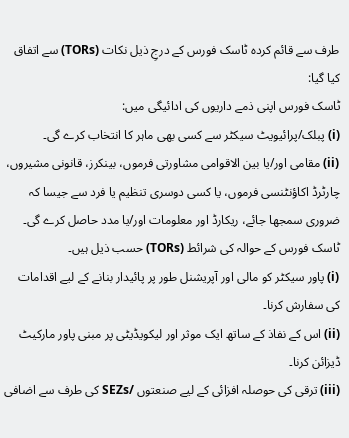طرف سے قائم کردہ ٹاسک فورس کے درجِ ذیل نکات (TORs) سے اتفاق کیا گیا:
ٹاسک فورس اپنی ذمے داریوں کی ادائیگی میں:
(i) پبلک/پرائیویٹ سیکٹر سے کسی بھی ماہر کا انتخاب کرے گی۔
(ii) مقامی اور/یا بین الاقوامی مشاورتی فرموں، بینکرز، قانونی مشیروں، چارٹرڈ اکاؤنٹنسی فرموں، یا کسی دوسری تنظیم یا فرد سے جیسا کہ ضروری سمجھا جائے، ریکارڈ اور معلومات اور/یا مدد حاصل کرے گی۔
ٹاسک فورس کے حوالہ کی شرائط (TORs) حسب ذیل ہیں۔
(i) پاور سیکٹر کو مالی اور آپریشنل طور پر پائیدار بنانے کے لیے اقدامات کی سفارش کرنا۔
(ii) اس کے نفاذ کے ساتھ ایک موثر اور لیکویڈیٹی پر مبنی پاور مارکیٹ ڈیزائن کرنا۔
(iii) ترقی کی حوصلہ افزائی کے لیے صنعتوں /SEZs کی طرف سے اضافی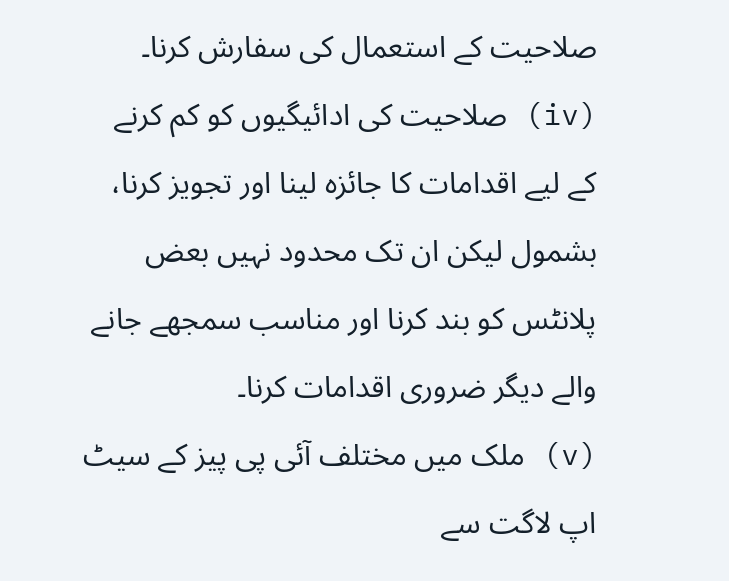صلاحیت کے استعمال کی سفارش کرنا۔
(iv) صلاحیت کی ادائیگیوں کو کم کرنے کے لیے اقدامات کا جائزہ لینا اور تجویز کرنا، بشمول لیکن ان تک محدود نہیں بعض پلانٹس کو بند کرنا اور مناسب سمجھے جانے والے دیگر ضروری اقدامات کرنا۔
(v) ملک میں مختلف آئی پی پیز کے سیٹ اپ لاگت سے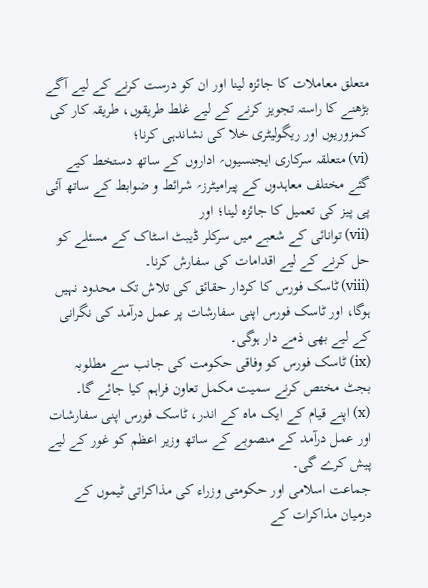متعلق معاملات کا جائزہ لینا اور ان کو درست کرنے کے لیے آگے بڑھنے کا راستہ تجویز کرنے کے لیے غلط طریقوں، طریقہ کار کی کمزوریوں اور ریگولیٹری خلا کی نشاندہی کرنا؛
(vi) متعلقہ سرکاری ایجنسیوں؍ اداروں کے ساتھ دستخط کیے گئے مختلف معاہدوں کے پیرامیٹرز؍ شرائط و ضوابط کے ساتھ آئی پی پیز کی تعمیل کا جائزہ لینا؛ اور
(vii) توانائی کے شعبے میں سرکلر ڈیبٹ اسٹاک کے مسئلے کو حل کرنے کے لیے اقدامات کی سفارش کرنا۔
(viii) ٹاسک فورس کا کردار حقائق کی تلاش تک محدود نہیں ہوگا، اور ٹاسک فورس اپنی سفارشات پر عمل درآمد کی نگرانی کے لیے بھی ذمے دار ہوگی۔
(ix) ٹاسک فورس کو وفاقی حکومت کی جانب سے مطلوبہ بجٹ مختص کرنے سمیت مکمل تعاون فراہم کیا جائے گا۔
(x) اپنے قیام کے ایک ماہ کے اندر، ٹاسک فورس اپنی سفارشات اور عمل درآمد کے منصوبے کے ساتھ وزیر اعظم کو غور کے لیے پیش کرے گی۔
جماعت اسلامی اور حکومتی وزراء کی مذاکراتی ٹیموں کے درمیان مذاکرات کے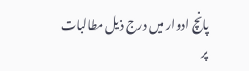پانچ ادوار میں درج ذیل مطالبات پر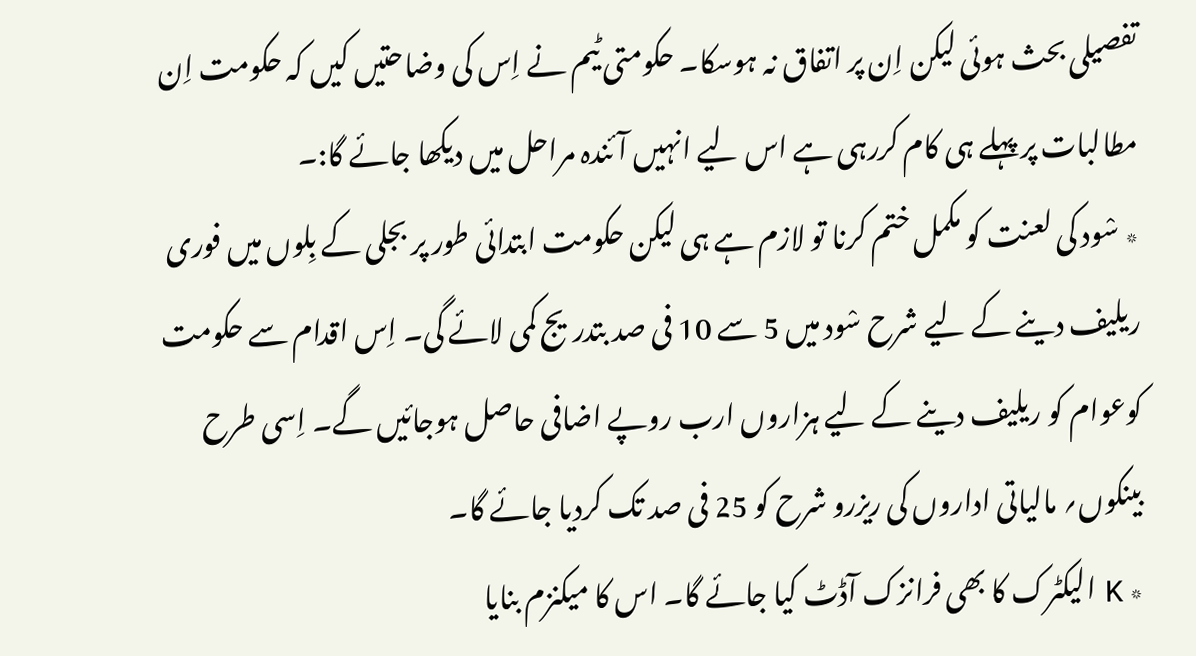تفصیلی بحث ہوئی لیکن اِن پر اتفاق نہ ہوسکا۔ حکومتی ٹیم نے اِس کی وضاحتیں کیں کہ حکومت اِن مطالبات پر پہلے ہی کام کررہی ہے اس لیے انہیں آئندہ مراحل میں دیکھا جائے گا:۔
٭ سْود کی لعنت کو مکمل ختم کرنا تو لازم ہے ہی لیکن حکومت ابتدائی طور پر بجلی کے بِلوں میں فوری ریلیف دینے کے لیے شرح سْود میں 5 سے 10 فی صد بتدریج کمی لائے گی۔ اِس اقدام سے حکومت کوعوام کو ریلیف دینے کے لیے ہزاروں ارب روپے اضافی حاصل ہوجائیں گے۔ اِسی طرح بینکوں؍ مالیاتی اداروں کی ریزرو شرح کو 25 فی صد تک کردیا جائے گا۔
٭ K الیکٹرک کا بھی فرانزک آڈٹ کیا جائے گا۔ اس کا میکنزم بنایا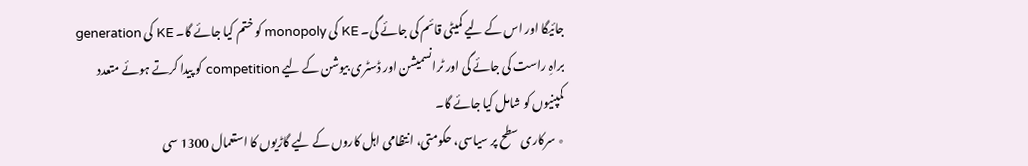جائیگا اور اس کے لیے کمیٹی قائم کی جائے گی۔ KE کی monopoly کو ختم کیا جائے گا۔ KE کی generation براہِ راست کی جائے گی اور ٹرانسمیشن اور ڈسٹری بیوشن کے لیے competition کو پیدا کرتے ہوئے متعدد کمپنیوں کو شامل کیا جائے گا۔
٭ سرکاری سطح پر سیاسی، حکومتی، انتظامی اہل کاروں کے لیے گاڑیوں کا استعمال 1300 سی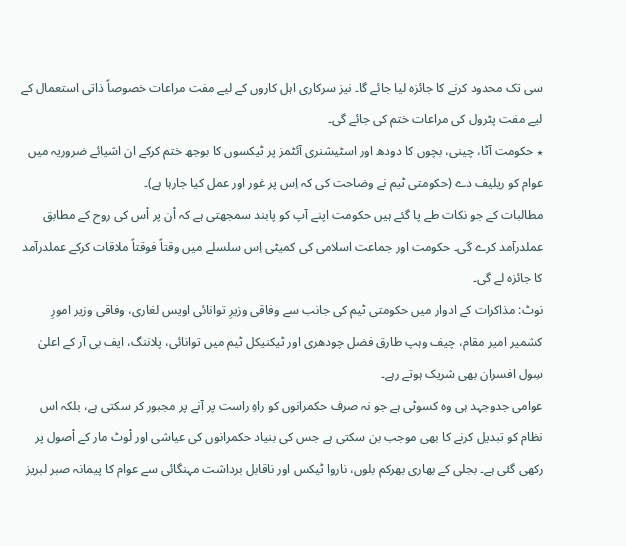سی تک محدود کرنے کا جائزہ لیا جائے گا۔ نیز سرکاری اہل کاروں کے لیے مفت مراعات خصوصاً ذاتی استعمال کے لیے مفت پٹرول کی مراعات ختم کی جائے گی۔
٭ حکومت آٹا، چینی، بچوں کا دودھ اور اسٹیشنری آئٹمز پر ٹیکسوں کا بوجھ ختم کرکے ان اشیائے ضروریہ میں عوام کو ریلیف دے (حکومتی ٹیم نے وضاحت کی کہ اِس پر غور اور عمل کیا جارہا ہے)۔
مطالبات کے جو نکات طے پا گئے ہیں حکومت اپنے آپ کو پابند سمجھتی ہے کہ اْن پر اْس کی روح کے مطابق عملدرآمد کرے گی۔ حکومت اور جماعت اسلامی کی کمیٹی اِس سلسلے میں وقتاً فوقتاً ملاقات کرکے عملدرآمد کا جائزہ لے گی۔
نوٹ: مذاکرات کے ادوار میں حکومتی ٹیم کی جانب سے وفاقی وزیرِ توانائی اویس لغاری، وفاقی وزیر امورِ کشمیر امیر مقام، چیف وہپ طارق فضل چودھری اور ٹیکنیکل ٹیم میں توانائی، پلاننگ، ایف بی آر کے اعلیٰ سِول افسران بھی شریک ہوتے رہے۔
عوامی جدوجہد ہی وہ کسوٹی ہے جو نہ صرف حکمرانوں کو راہِ راست پر آنے پر مجبور کر سکتی ہے، بلکہ اس نظام کو تبدیل کرنے کا بھی موجب بن سکتی ہے جس کی بنیاد حکمرانوں کی عیاشی اور لْوٹ مار کے اْصول پر رکھی گئی ہے۔ بجلی کے بھاری بھرکم بلوں، ناروا ٹیکس اور ناقابل برداشت مہنگائی سے عوام کا پیمانہ صبر لبریز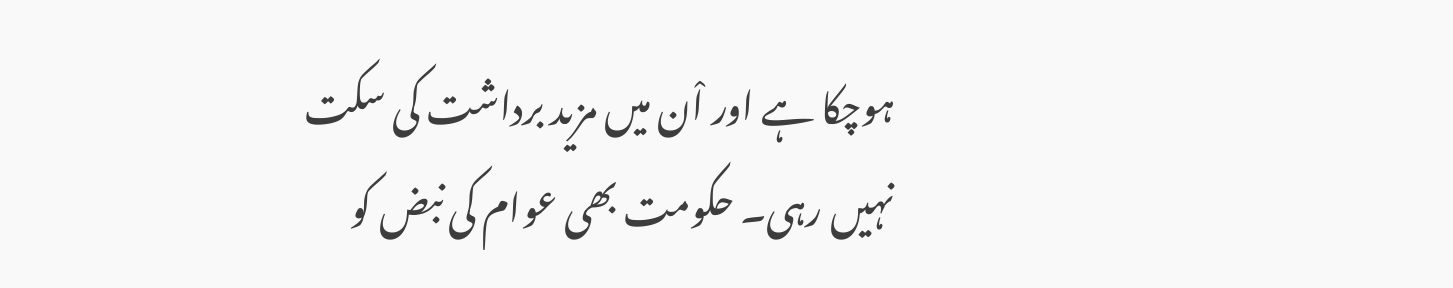ہوچکا ہے اور اْن میں مزید برداشت کی سکت نہیں رہی۔ حکومت بھی عوام کی نبض کو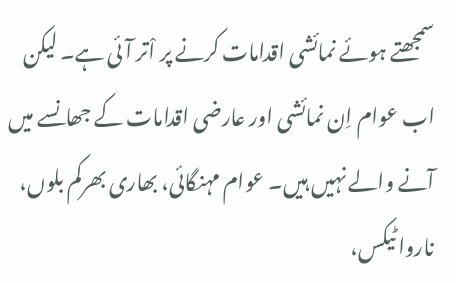سمجھتے ہوئے نمائشی اقدامات کرنے پر اْتر آئی ہے۔ لیکن اب عوام اِن نمائشی اور عارضی اقدامات کے جھانسے میں آنے والے نہیں ہیں۔ عوام مہنگائی، بھاری بھرکم بلوں، ناروا ٹیکس،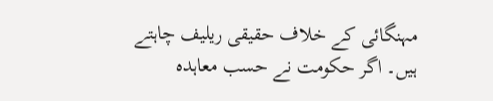مہنگائی کے خلاف حقیقی ریلیف چاہتے ہیں۔ اگر حکومت نے حسب معاہدہ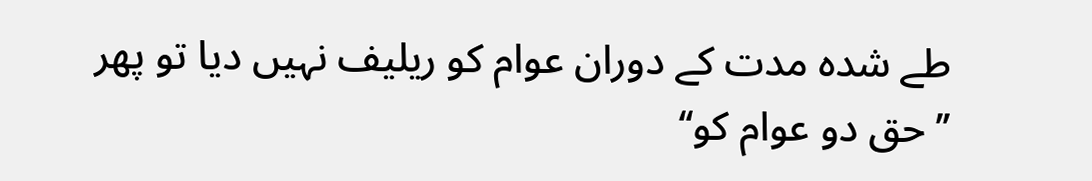طے شدہ مدت کے دوران عوام کو ریلیف نہیں دیا تو پھر ’’حق دو عوام کو‘‘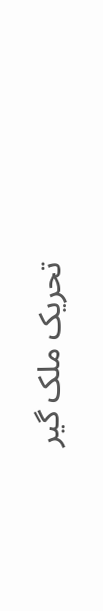تحریک ملک گیر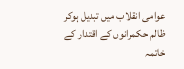عوامی انقلاب میں تبدیل ہوکر ظالم حکمرانوں کے اقتدار کے خاتمہ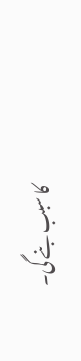کا سبب بنے گی۔